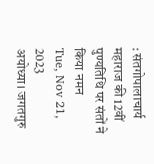: संतगोपालाचार्य महाराज की 12वीं पुण्यतिथि पर संतों ने किया नमन
Tue, Nov 21, 2023
अयोध्या। जगतगुरु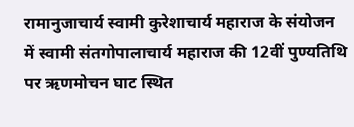रामानुजाचार्य स्वामी कुरेशाचार्य महाराज के संयोजन में स्वामी संतगोपालाचार्य महाराज की 12वीं पुण्यतिथि पर ऋणमोचन घाट स्थित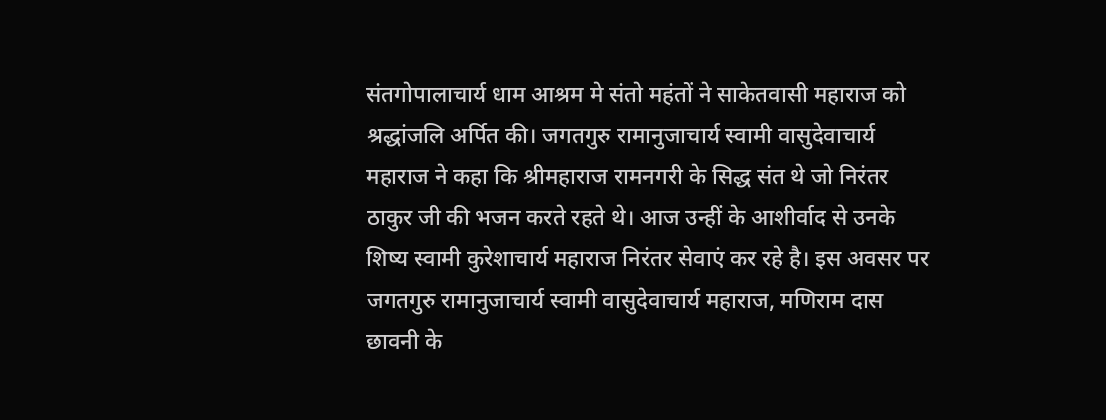संतगोपालाचार्य धाम आश्रम मे संतो महंतों ने साकेतवासी महाराज को श्रद्धांजलि अर्पित की। जगतगुरु रामानुजाचार्य स्वामी वासुदेवाचार्य महाराज ने कहा कि श्रीमहाराज रामनगरी के सिद्ध संत थे जो निरंतर ठाकुर जी की भजन करते रहते थे। आज उन्हीं के आशीर्वाद से उनके शिष्य स्वामी कुरेशाचार्य महाराज निरंतर सेवाएं कर रहे है। इस अवसर पर जगतगुरु रामानुजाचार्य स्वामी वासुदेवाचार्य महाराज, मणिराम दास छावनी के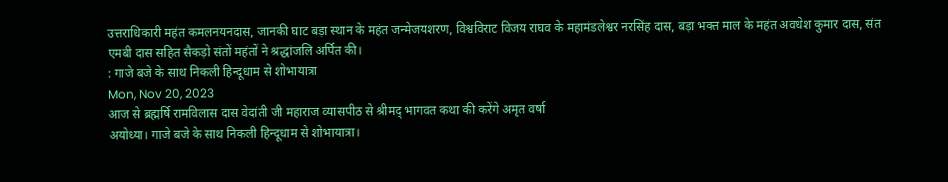उत्तराधिकारी महंत कमलनयनदास, जानकी घाट बड़ा स्थान के महंत जन्मेजयशरण, विश्वविराट विजय राघव के महामंडलेश्वर नरसिंह दास, बड़ा भक्त माल के महंत अवधेश कुमार दास, संत एमबी दास सहित सैकड़ो संतों महंतों ने श्रद्धांजलि अर्पित की।
: गाजे बजे के साथ निकली हिन्दूधाम से शोभायात्रा
Mon, Nov 20, 2023
आज से ब्रह्मर्षि रामविलास दास वेदांती जी महाराज व्यासपीठ से श्रीमद् भागवत कथा की करेंगे अमृत वर्षा
अयोध्या। गाजे बजे के साथ निकली हिन्दूधाम से शोभायात्रा।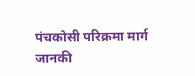पंचकोसी परिक्रमा मार्ग जानकी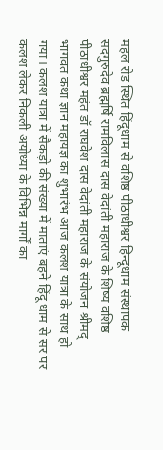महल रोड स्थित हिंदूधाम से वशिष्ठ पीठाधीश्वर हिन्दूधाम संस्थापक सदगुरुदेव ब्रह्मर्षि रामविलास दास वेदांती महाराज के शिष्य वशिष्ठ पीठाधीश्वर महंत डॉ राघवेश दास वेदांती महाराज के संयोजन श्रीमद् भागवत कथा ज्ञान महायज्ञ का शुभारंभ आज कलश यात्रा के साथ हो गया। कलश यात्रा में सैकड़ो की संख्या में माताएं बहने हिंदू धाम से सर पर कलश लेकर निकली अयोध्या के विभिन्न मार्गों का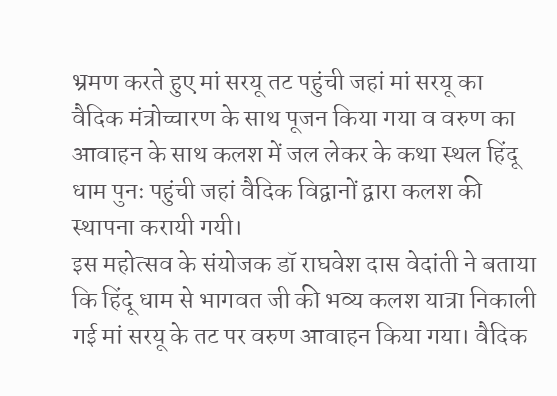भ्रमण करते हुए मां सरयू तट पहुंची जहां मां सरयू का वैदिक मंत्रोच्चारण के साथ पूजन किया गया व वरुण का आवाहन के साथ कलश में जल लेकर के कथा स्थल हिंदू धाम पुनः पहुंची जहां वैदिक विद्वानों द्वारा कलश की स्थापना करायी गयी।
इस महोत्सव के संयोजक डॉ राघवेश दास वेदांती ने बताया कि हिंदू धाम से भागवत जी की भव्य कलश यात्रा निकाली गई मां सरयू के तट पर वरुण आवाहन किया गया। वैदिक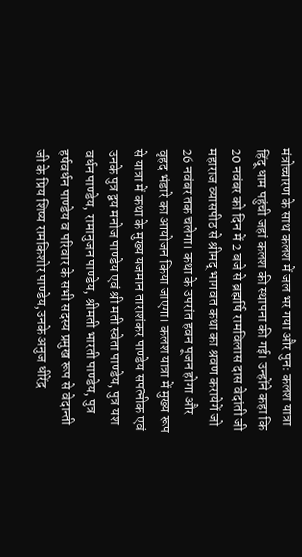मंत्रोच्चारण के साथ कलश में जल भर गया और पुनः कलश यात्रा हिंदू धाम पहुंची जहां कलश की स्थापना की गई। उन्होंने कहा कि 20 नवंबर को दिन में 2 बजे से ब्रह्मर्षि रामविलास दास वेदांती जी महाराज व्यासपीठ से श्रीमद् भागवत कथा का श्रवण करायेगें जो 26 नवंबर तक चलेगा। कथा के उपरांत हवन पूजन होगा और वृहद भंडारे का आयोजन किया जाएगा। कलश यात्रा में मुख्य रूप से यात्रा में कथा के मुख्य यजमान ताराशंकर पाण्डेय सपत्नीक एवं उनके पुत्र द्वय मनोज पाण्डेय एवं श्री मती स्वेता पाण्डेय, पुत्र यश वर्धन पाण्डेय, रामानुजन पाण्डेय, श्रीमती भारती पाण्डेय, पुत्र हर्षवर्धन पाण्डेय व परिवार के सभी सदस्य प्रमुख रूप से वेदान्ती जी के प्रिय शिष्य रामकिशोर पाण्डेय,उनके अनुज धीरेंद्र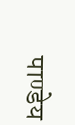पाण्डेय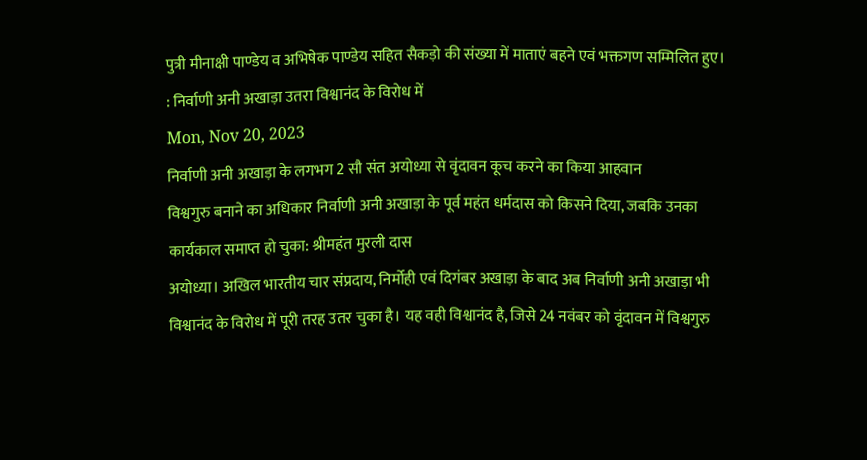पुत्री मीनाक्षी पाण्डेय व अभिषेक पाण्डेय सहित सैकड़ो की संख्या में माताएं बहने एवं भक्तगण सम्मिलित हुए।
: निर्वाणी अनी अखाड़ा उतरा विश्वानंद के विरोध में
Mon, Nov 20, 2023
निर्वाणी अनी अखाड़ा के लगभग 2 सौ संत अयोध्या से वृंदावन कूच करने का किया आहवान
विश्वगुरु बनाने का अधिकार निर्वाणी अनी अखाड़ा के पूर्व महंत धर्मदास को किसने दिया, जबकि उनका कार्यकाल समाप्त हो चुका: श्रीमहंत मुरली दास
अयोध्या। अखिल भारतीय चार संप्रदाय, निर्मोही एवं दिगंबर अखाड़ा के बाद अब निर्वाणी अनी अखाड़ा भी विश्वानंद के विरोध में पूरी तरह उतर चुका है। यह वही विश्वानंद है, जिसे 24 नवंबर को वृंदावन में विश्वगुरु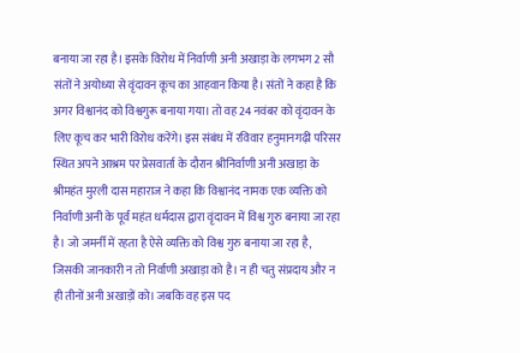बनाया जा रहा है। इसके विरोध में निर्वाणी अनी अखाड़ा के लगभग 2 सौ संतों ने अयोध्या से वृंदावन कूच का आहवान किया है। संतों ने कहा है कि अगर विश्वानंद को विश्वगुरू बनाया गया। तो वह 24 नवंबर को वृंदावन के लिए कूच कर भारी विरोध करेंगे। इस संबंध में रविवार हनुमानगढ़ी परिसर स्थित अपने आश्रम पर प्रेसवार्ता के दौरान श्रीनिर्वाणी अनी अखाड़ा के श्रीमहंत मुरली दास महाराज ने कहा कि विश्वानंद नामक एक व्यक्ति को निर्वाणी अनी के पूर्व महंत धर्मदास द्वारा वृंदावन में विश्व गुरु बनाया जा रहा है। जो जमर्नी में रहता है ऐसे व्यक्ति को विश्व गुरु बनाया जा रहा है, जिसकी जानकारी न तो निर्वाणी अखाड़ा को है। न ही चतु संप्रदाय और न ही तीनों अनी अखाड़ों को। जबकि वह इस पद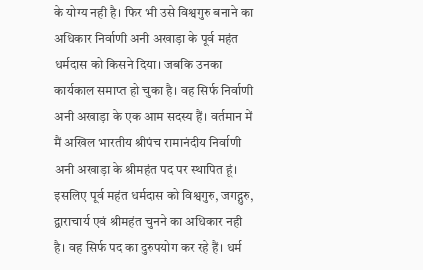के योग्य नही है। फिर भी उसे विश्वगुरु बनाने का अधिकार निर्वाणी अनी अखाड़ा के पूर्व महंत धर्मदास को किसने दिया। जबकि उनका कार्यकाल समाप्त हो चुका है। वह सिर्फ निर्वाणी अनी अखाड़ा के एक आम सदस्य हैं। वर्तमान में मैं अखिल भारतीय श्रीपंच रामानंदीय निर्वाणी अनी अखाड़ा के श्रीमहंत पद पर स्थापित हूं। इसलिए पूर्व महंत धर्मदास को विश्वगुरु, जगद्गुरु, द्वाराचार्य एवं श्रीमहंत चुनने का अधिकार नही है। वह सिर्फ पद का दुरुपयोग कर रहे हैं। धर्म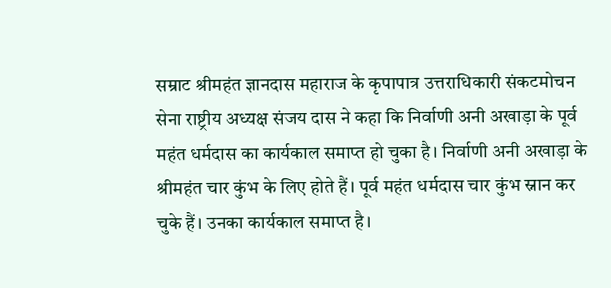सम्राट श्रीमहंत ज्ञानदास महाराज के कृपापात्र उत्तराधिकारी संकटमोचन सेना राष्ट्रीय अध्यक्ष संजय दास ने कहा कि निर्वाणी अनी अखाड़ा के पूर्व महंत धर्मदास का कार्यकाल समाप्त हो चुका है। निर्वाणी अनी अखाड़ा के श्रीमहंत चार कुंभ के लिए होते हैं। पूर्व महंत धर्मदास चार कुंभ स्नान कर चुके हैं। उनका कार्यकाल समाप्त है।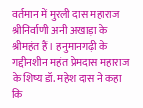वर्तमान में मुरली दास महाराज श्रीनिर्वाणी अनी अखाड़ा के श्रीमहंत हैं। हनुमानगढ़ी के गद्दीनशीन महंत प्रेमदास महाराज के शिष्य डॉ. महेश दास ने कहा कि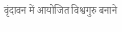वृंदावन में आयोजित विश्वगुरु बनाने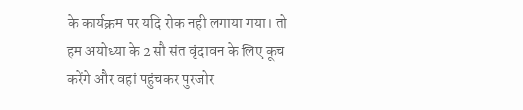के कार्यक्रम पर यदि रोक नही लगाया गया। तो हम अयोध्या के 2 सौ संत वृंदावन के लिए कूच करेंगे और वहां पहुंचकर पुरजोर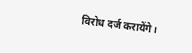विरोध दर्ज करायेंगे।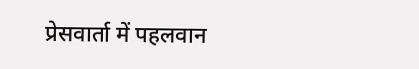प्रेसवार्ता में पहलवान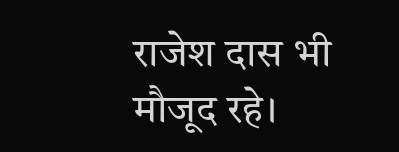राजेश दास भी मौजूद रहे।